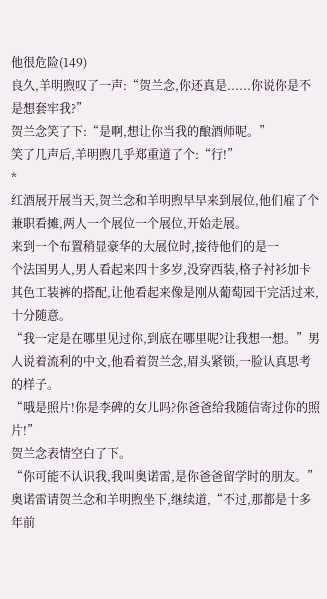他很危险(149)
良久,羊明煦叹了一声:“贺兰念,你还真是......你说你是不是想套牢我?”
贺兰念笑了下:“是啊,想让你当我的酿酒师呢。”
笑了几声后,羊明煦几乎郑重道了个:“行!”
*
红酒展开展当天,贺兰念和羊明煦早早来到展位,他们雇了个兼职看摊,两人一个展位一个展位,开始走展。
来到一个布置稍显豪华的大展位时,接待他们的是一
个法国男人,男人看起来四十多岁,没穿西装,格子衬衫加卡其色工装裤的搭配,让他看起来像是刚从葡萄园干完活过来,十分随意。
“我一定是在哪里见过你,到底在哪里呢?让我想一想。”男人说着流利的中文,他看着贺兰念,眉头紧锁,一脸认真思考的样子。
“哦是照片!你是李碑的女儿吗?你爸爸给我随信寄过你的照片!”
贺兰念表情空白了下。
“你可能不认识我,我叫奥诺雷,是你爸爸留学时的朋友。”奥诺雷请贺兰念和羊明煦坐下,继续道,“不过,那都是十多年前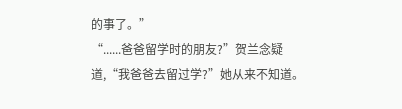的事了。”
“......爸爸留学时的朋友?”贺兰念疑道,“我爸爸去留过学?”她从来不知道。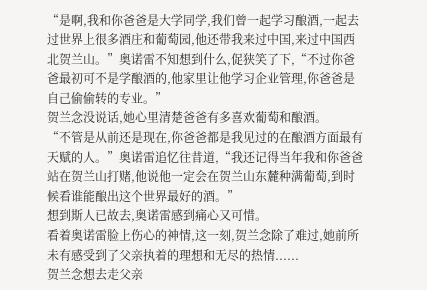“是啊,我和你爸爸是大学同学,我们曾一起学习酿酒,一起去过世界上很多酒庄和葡萄园,他还带我来过中国,来过中国西北贺兰山。”奥诺雷不知想到什么,促狭笑了下,“不过你爸爸最初可不是学酿酒的,他家里让他学习企业管理,你爸爸是自己偷偷转的专业。”
贺兰念没说话,她心里清楚爸爸有多喜欢葡萄和酿酒。
“不管是从前还是现在,你爸爸都是我见过的在酿酒方面最有天赋的人。”奥诺雷追忆往昔道,“我还记得当年我和你爸爸站在贺兰山打赌,他说他一定会在贺兰山东麓种满葡萄,到时候看谁能酿出这个世界最好的酒。”
想到斯人已故去,奥诺雷感到痛心又可惜。
看着奥诺雷脸上伤心的神情,这一刻,贺兰念除了难过,她前所未有感受到了父亲执着的理想和无尽的热情......
贺兰念想去走父亲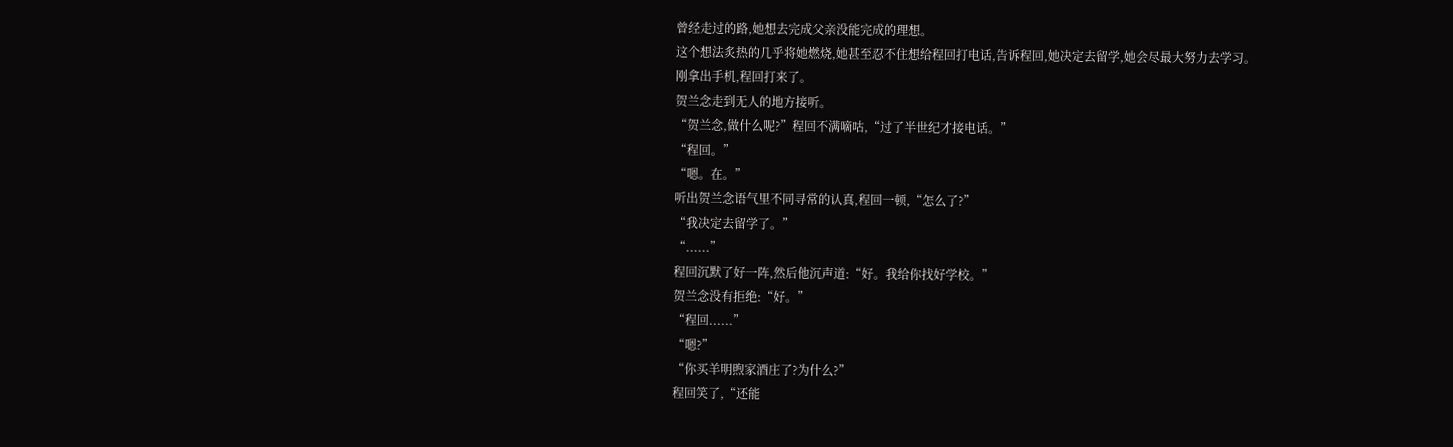曾经走过的路,她想去完成父亲没能完成的理想。
这个想法炙热的几乎将她燃烧,她甚至忍不住想给程回打电话,告诉程回,她决定去留学,她会尽最大努力去学习。
刚拿出手机,程回打来了。
贺兰念走到无人的地方接听。
“贺兰念,做什么呢?”程回不满嘀咕,“过了半世纪才接电话。”
“程回。”
“嗯。在。”
听出贺兰念语气里不同寻常的认真,程回一顿,“怎么了?”
“我决定去留学了。”
“......”
程回沉默了好一阵,然后他沉声道:“好。我给你找好学校。”
贺兰念没有拒绝:“好。”
“程回......”
“嗯?”
“你买羊明煦家酒庄了?为什么?”
程回笑了,“还能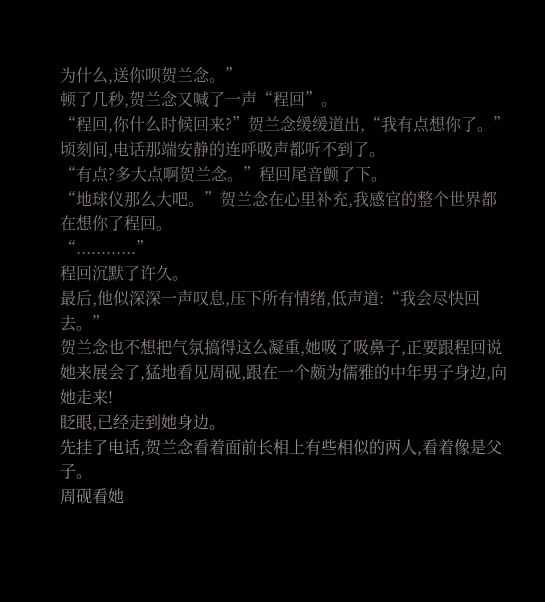为什么,送你呗贺兰念。”
顿了几秒,贺兰念又喊了一声“程回”。
“程回,你什么时候回来?”贺兰念缓缓道出,“我有点想你了。”
顷刻间,电话那端安静的连呼吸声都听不到了。
“有点?多大点啊贺兰念。”程回尾音颤了下。
“地球仪那么大吧。”贺兰念在心里补充,我感官的整个世界都在想你了程回。
“............”
程回沉默了许久。
最后,他似深深一声叹息,压下所有情绪,低声道:“我会尽快回去。”
贺兰念也不想把气氛搞得这么凝重,她吸了吸鼻子,正要跟程回说她来展会了,猛地看见周砚,跟在一个颇为儒雅的中年男子身边,向她走来!
眨眼,已经走到她身边。
先挂了电话,贺兰念看着面前长相上有些相似的两人,看着像是父子。
周砚看她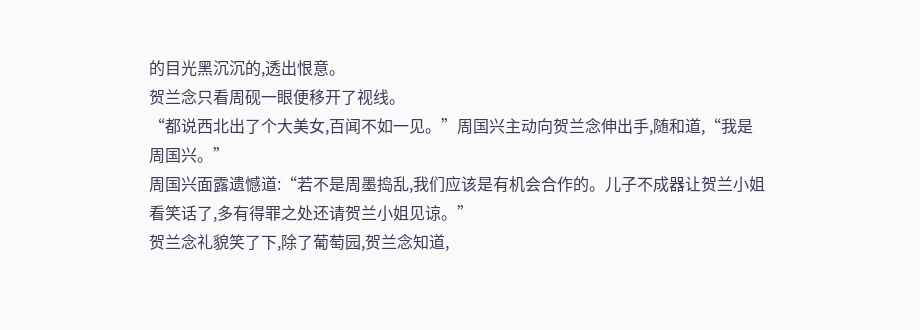的目光黑沉沉的,透出恨意。
贺兰念只看周砚一眼便移开了视线。
“都说西北出了个大美女,百闻不如一见。”周国兴主动向贺兰念伸出手,随和道,“我是周国兴。”
周国兴面露遗憾道:“若不是周墨捣乱,我们应该是有机会合作的。儿子不成器让贺兰小姐看笑话了,多有得罪之处还请贺兰小姐见谅。”
贺兰念礼貌笑了下,除了葡萄园,贺兰念知道,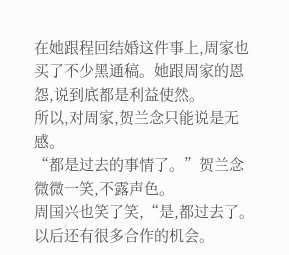在她跟程回结婚这件事上,周家也买了不少黑通稿。她跟周家的恩怨,说到底都是利益使然。
所以,对周家,贺兰念只能说是无感。
“都是过去的事情了。”贺兰念微微一笑,不露声色。
周国兴也笑了笑,“是,都过去了。以后还有很多合作的机会。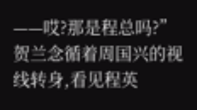——哎?那是程总吗?”
贺兰念循着周国兴的视线转身,看见程英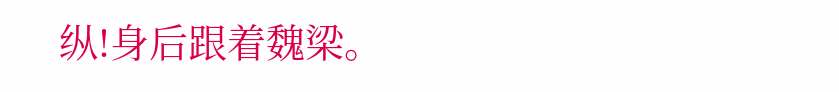纵!身后跟着魏梁。